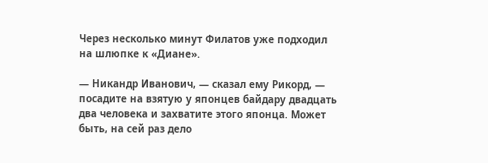Через несколько минут Филатов уже подходил на шлюпке к «Диане».

— Никандр Иванович, — сказал ему Рикорд, — посадите на взятую у японцев байдару двадцать два человека и захватите этого японца. Может быть, на сей раз дело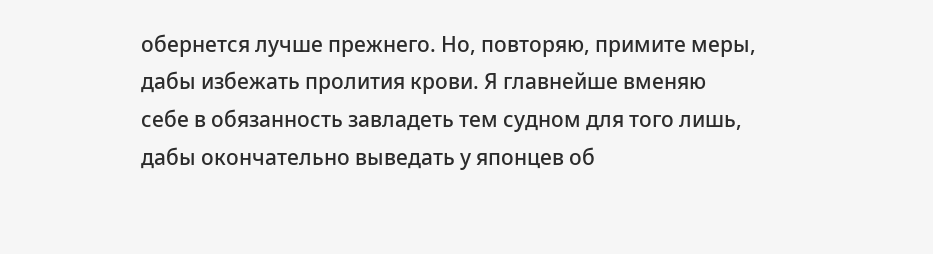обернется лучше прежнего. Но, повторяю, примите меры, дабы избежать пролития крови. Я главнейше вменяю себе в обязанность завладеть тем судном для того лишь, дабы окончательно выведать у японцев об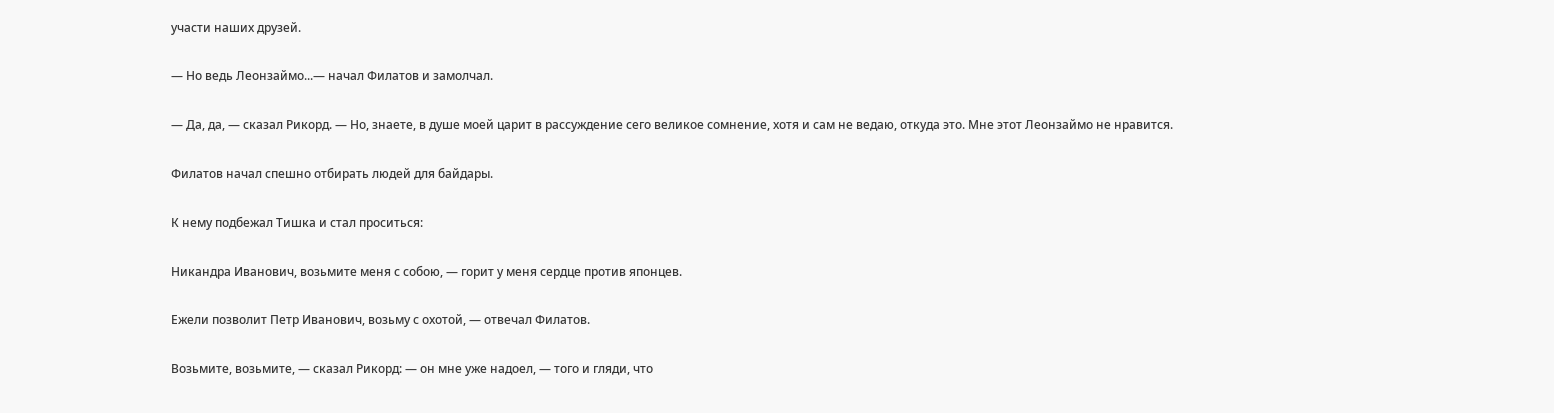участи наших друзей.

— Но ведь Леонзаймо...— начал Филатов и замолчал.

— Да, да, — сказал Рикорд. — Но, знаете, в душе моей царит в рассуждение сего великое сомнение, хотя и сам не ведаю, откуда это. Мне этот Леонзаймо не нравится.

Филатов начал спешно отбирать людей для байдары.

К нему подбежал Тишка и стал проситься:

Никандра Иванович, возьмите меня с собою, — горит у меня сердце против японцев.

Ежели позволит Петр Иванович, возьму с охотой, — отвечал Филатов.

Возьмите, возьмите, — сказал Рикорд: — он мне уже надоел, — того и гляди, что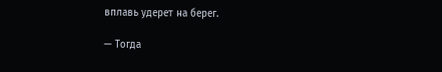вплавь удерет на берег.

— Тогда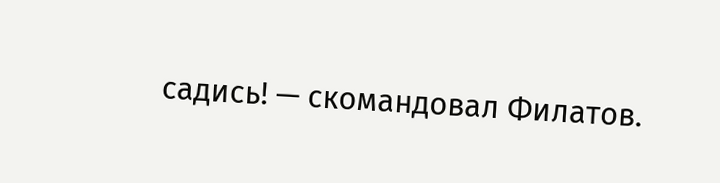садись! — скомандовал Филатов.